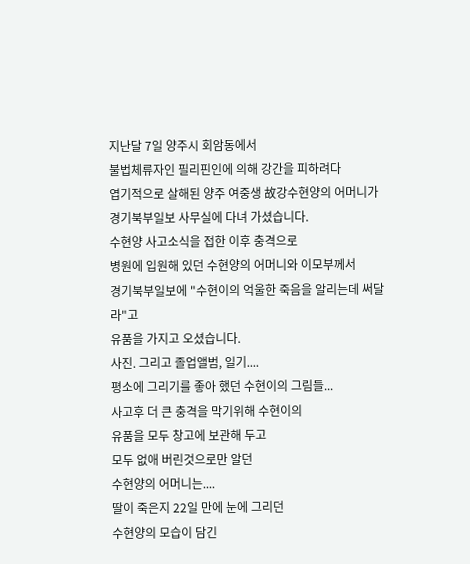지난달 7일 양주시 회암동에서
불법체류자인 필리핀인에 의해 강간을 피하려다
엽기적으로 살해된 양주 여중생 故강수현양의 어머니가
경기북부일보 사무실에 다녀 가셨습니다.
수현양 사고소식을 접한 이후 충격으로
병원에 입원해 있던 수현양의 어머니와 이모부께서
경기북부일보에 "수현이의 억울한 죽음을 알리는데 써달라"고
유품을 가지고 오셨습니다.
사진. 그리고 졸업앨범, 일기....
평소에 그리기를 좋아 했던 수현이의 그림들...
사고후 더 큰 충격을 막기위해 수현이의
유품을 모두 창고에 보관해 두고
모두 없애 버린것으로만 알던
수현양의 어머니는....
딸이 죽은지 22일 만에 눈에 그리던
수현양의 모습이 담긴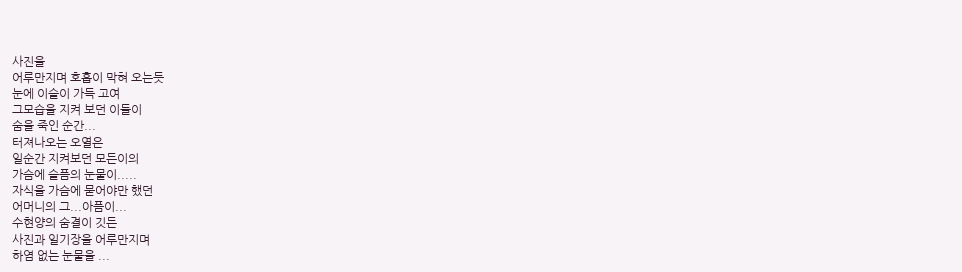사진을
어루만지며 호흡이 막혀 오는듯
눈에 이슬이 가득 고여
그모습을 지켜 보던 이들이
숨을 죽인 순간...
터져나오는 오열은
일순간 지켜보던 모든이의
가슴에 슬픔의 눈물이.....
자식을 가슴에 묻어야만 했던
어머니의 그...아픔이...
수현양의 숨결이 깃든
사진과 일기장을 어루만지며
하염 없는 눈물을 ...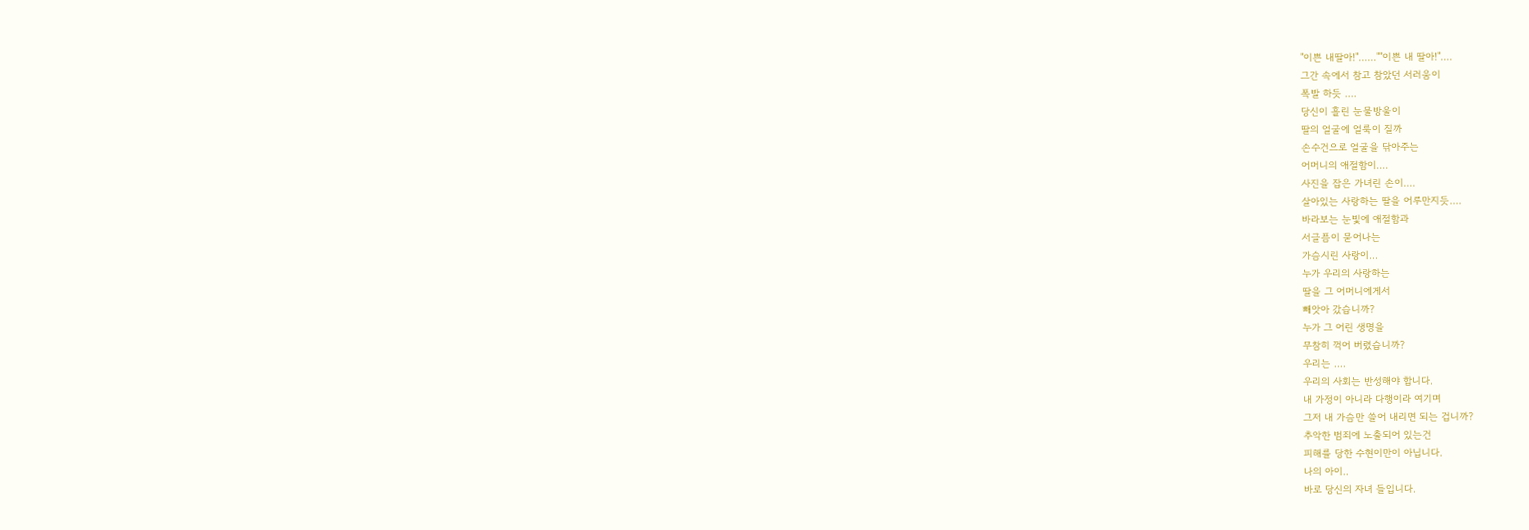"이쁜 내딸아!"......""이쁜 내 딸아!"....
그간 속에서 참고 참았던 서러움이
폭발 하듯 ....
당신이 흘린 눈물방울이
딸의 얼굴에 얼룩이 질까
손수건으로 얼굴을 닦아주는
어머니의 애절함이....
사진을 잡은 가녀린 손이....
살아있는 사랑하는 딸을 어루만지듯....
바라보는 눈빛에 애절함과
서글픔이 묻어나는
가슴시린 사랑이...
누가 우리의 사랑하는
딸을 그 어머니에게서
빼앗아 갔습니까?
누가 그 어린 생명을
무참히 꺽어 버렸습니까?
우리는 ....
우리의 사회는 반성해야 합니다.
내 가정이 아니라 다행이라 여기며
그저 내 가슴만 쓸어 내리면 되는 겁니까?
추악한 범죄에 노출되어 있는건
피해를 당한 수현이만이 아닙니다.
나의 아이..
바로 당신의 자녀 들입니다.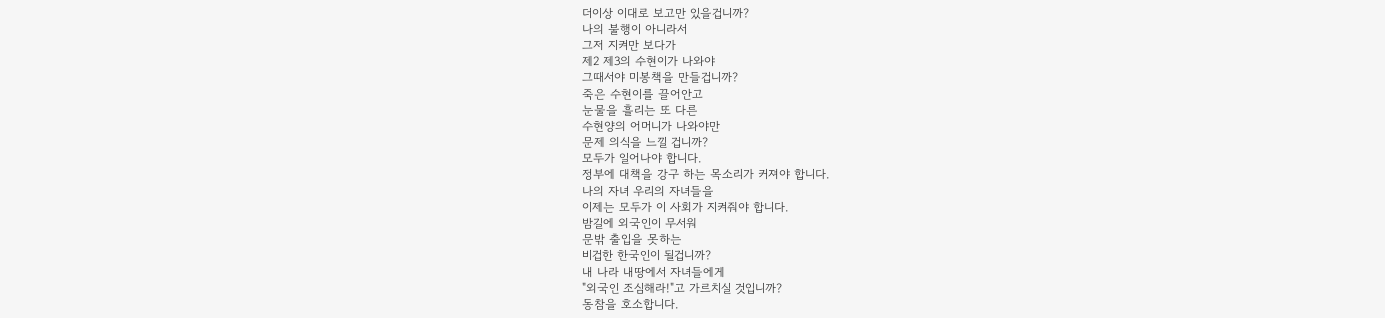더이상 이대로 보고만 있을겁니까?
나의 불행이 아니라서
그저 지켜만 보다가
제2 제3의 수현이가 나와야
그때서야 미봉책을 만들겁니까?
죽은 수현이를 끌어안고
눈물을 흘리는 또 다른
수현양의 어머니가 나와야만
문제 의식을 느낄 겁니까?
모두가 일어나야 합니다.
정부에 대책을 강구 하는 목소리가 커져야 합니다.
나의 자녀 우리의 자녀들을
이제는 모두가 이 사회가 지켜줘야 합니다.
밤길에 외국인이 무서워
문밖 출입을 못하는
비겁한 한국인이 될겁니까?
내 나라 내땅에서 자녀들에게
"외국인 조심해라!"고 가르치실 것입니까?
동참을 호소합니다.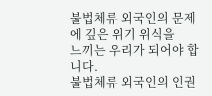불법체류 외국인의 문제에 깊은 위기 위식을
느끼는 우리가 되어야 합니다.
불법체류 외국인의 인권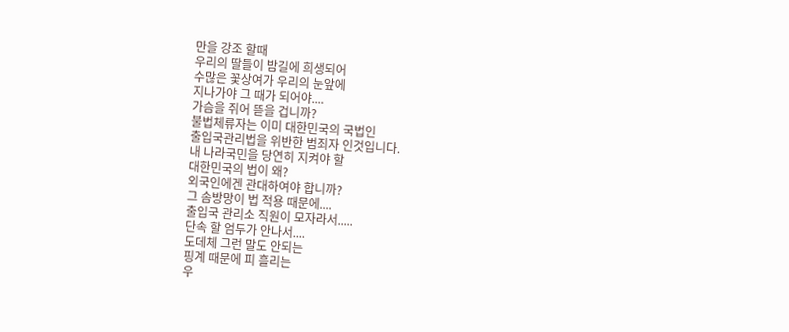만을 강조 할때
우리의 딸들이 밤길에 희생되어
수많은 꽃상여가 우리의 눈앞에
지나가야 그 때가 되어야....
가슴을 쥐어 뜯을 겁니까?
불법체류자는 이미 대한민국의 국법인
출입국관리법을 위반한 범죄자 인것입니다.
내 나라국민을 당연히 지켜야 할
대한민국의 법이 왜?
외국인에겐 관대하여야 합니까?
그 솜방망이 법 적용 때문에....
출입국 관리소 직원이 모자라서.....
단속 할 엄두가 안나서....
도데체 그런 말도 안되는
핑계 때문에 피 흘리는
우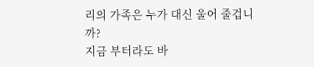리의 가족은 누가 대신 울어 줄겁니까?
지금 부터라도 바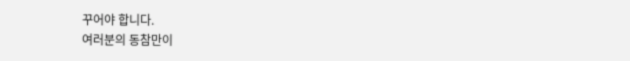꾸어야 합니다.
여러분의 동참만이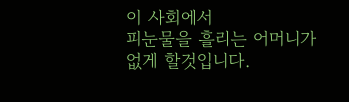이 사회에서
피눈물을 흘리는 어머니가 없게 할것입니다.